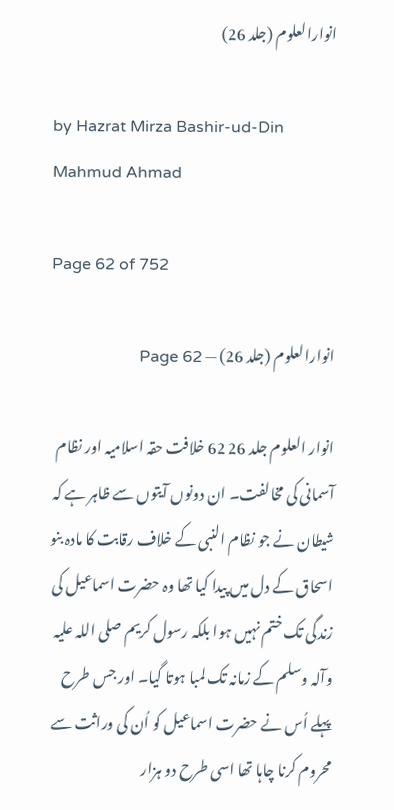انوارالعلوم (جلد 26)

by Hazrat Mirza Bashir-ud-Din Mahmud Ahmad

Page 62 of 752

انوارالعلوم (جلد 26) — Page 62

انوار العلوم جلد 26 62 خلافت حقہ اسلامیہ اور نظام آسمانی کی مخالفت۔ ان دونوں آیتوں سے ظاہر ہے کہ شیطان نے جو نظام النبی کے خلاف رقابت کا مادہ بنو اسحاق کے دل میں پیدا کیا تھا وہ حضرت اسماعیل کی زندگی تک ختم نہیں ہوا بلکہ رسول کریم صلی اللہ علیہ وآلہ وسلم کے زمانہ تک لمبا ہوتا گیا۔ اور جس طرح پہلے اُس نے حضرت اسماعیل کو اُن کی وراثت سے محروم کرنا چاہا تھا اسی طرح دو ہزار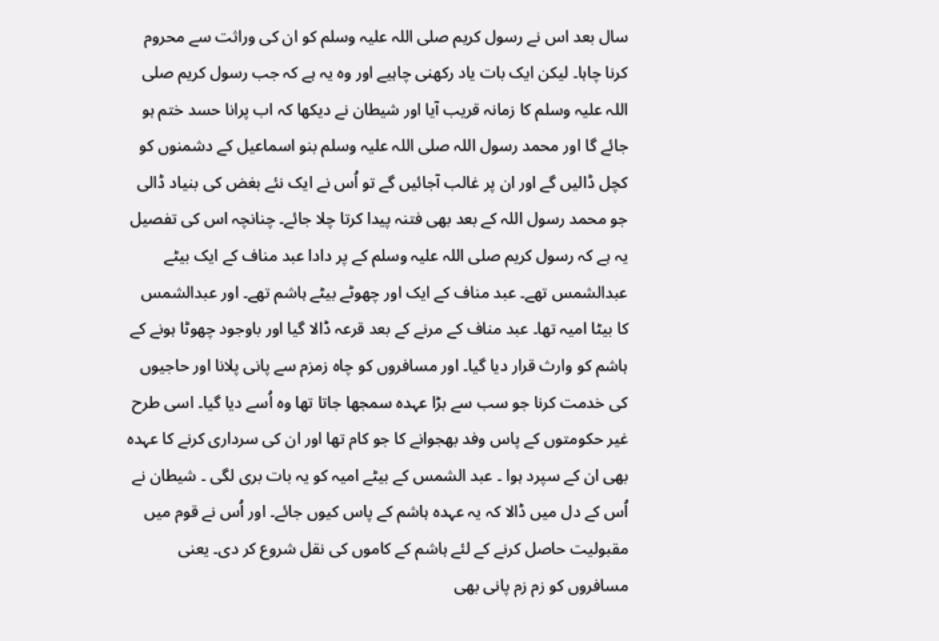سال بعد اس نے رسول کریم صلی اللہ علیہ وسلم کو ان کی وراثت سے محروم کرنا چاہا۔ لیکن ایک بات یاد رکھنی چاہیے اور وہ یہ ہے کہ جب رسول کریم صلی اللہ علیہ وسلم کا زمانہ قریب آیا اور شیطان نے دیکھا کہ اب پرانا حسد ختم ہو جائے گا اور محمد رسول اللہ صلی اللہ علیہ وسلم بنو اسماعیل کے دشمنوں کو کچل ڈالیں گے اور ان پر غالب آجائیں گے تو اُس نے ایک نئے بغض کی بنیاد ڈالی جو محمد رسول اللہ کے بعد بھی فتنہ پیدا کرتا چلا جائے۔ چنانچہ اس کی تفصیل یہ ہے کہ رسول کریم صلی اللہ علیہ وسلم کے پر دادا عبد مناف کے ایک بیٹے عبدالشمس تھے۔ عبد مناف کے ایک اور چھوٹے بیٹے ہاشم تھے۔ اور عبدالشمس کا بیٹا امیہ تھا۔ عبد مناف کے مرنے کے بعد قرعہ ڈالا گیا اور باوجود چھوٹا ہونے کے ہاشم کو وارث قرار دیا گیا۔ اور مسافروں کو چاہ زمزم سے پانی پلانا اور حاجیوں کی خدمت کرنا جو سب سے بڑا عہدہ سمجھا جاتا تھا وہ اُسے دیا گیا۔ اسی طرح غیر حکومتوں کے پاس وفد بھجوانے کا جو کام تھا اور ان کی سرداری کرنے کا عہدہ بھی ان کے سپرد ہوا ۔ عبد الشمس کے بیٹے امیہ کو یہ بات بری لگی ۔ شیطان نے اُس کے دل میں ڈالا کہ یہ عہدہ ہاشم کے پاس کیوں جائے۔ اور اُس نے قوم میں مقبولیت حاصل کرنے کے لئے ہاشم کے کاموں کی نقل شروع کر دی۔ یعنی مسافروں کو زم زم پانی بھی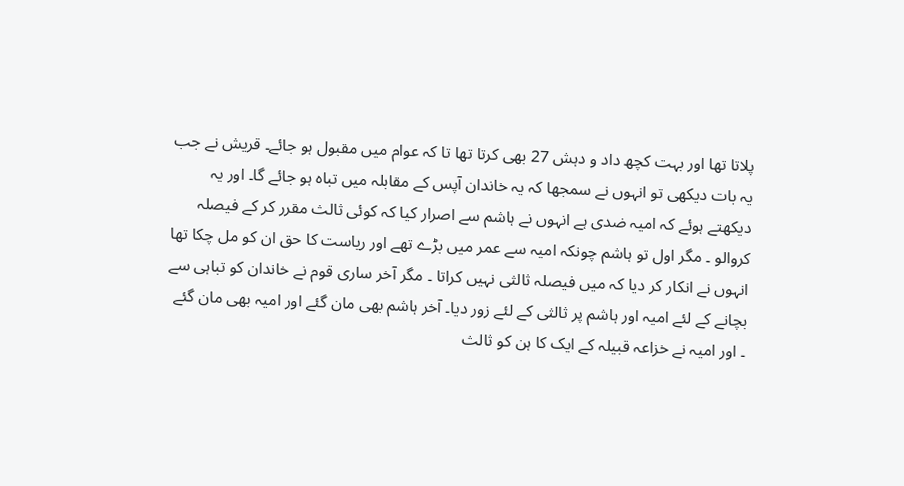پلاتا تھا اور بہت کچھ داد و دہش 27 بھی کرتا تھا تا کہ عوام میں مقبول ہو جائے۔ قریش نے جب یہ بات دیکھی تو انہوں نے سمجھا کہ یہ خاندان آپس کے مقابلہ میں تباہ ہو جائے گا۔ اور یہ دیکھتے ہوئے کہ امیہ ضدی ہے انہوں نے ہاشم سے اصرار کیا کہ کوئی ثالث مقرر کر کے فیصلہ کروالو ۔ مگر اول تو ہاشم چونکہ امیہ سے عمر میں بڑے تھے اور ریاست کا حق ان کو مل چکا تھا انہوں نے انکار کر دیا کہ میں فیصلہ ثالثی نہیں کراتا ۔ مگر آخر ساری قوم نے خاندان کو تباہی سے بچانے کے لئے امیہ اور ہاشم پر ثالثی کے لئے زور دیا۔ آخر ہاشم بھی مان گئے اور امیہ بھی مان گئے ۔ اور امیہ نے خزاعہ قبیلہ کے ایک کا ہن کو ثالث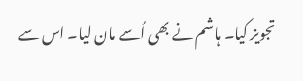تجویز کیا۔ ہاشم نے بھی اُسے مان لیا۔ اس سے